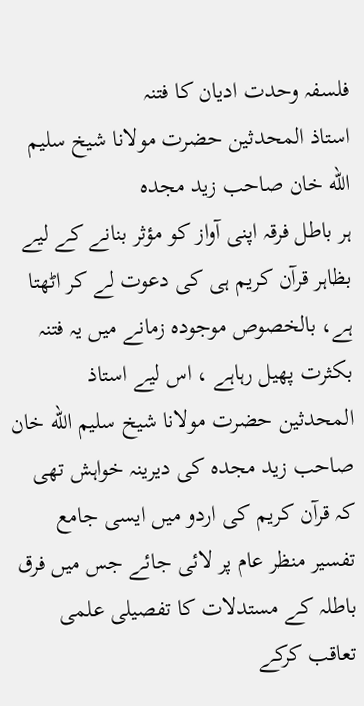فلسفہ وحدت ادیان کا فتنہ
استاذ المحدثین حضرت مولانا شیخ سلیم الله خان صاحب زید مجدہ
ہر باطل فرقہ اپنی آواز کو مؤثر بنانے کے لیے بظاہر قرآن کریم ہی کی دعوت لے کر اٹھتا ہے، بالخصوص موجودہ زمانے میں یہ فتنہ بکثرت پھیل رہاہے ، اس لیے استاذ المحدثین حضرت مولانا شیخ سلیم الله خان صاحب زید مجدہ کی دیرینہ خواہش تھی کہ قرآن کریم کی اردو میں ایسی جامع تفسیر منظر عام پر لائی جائے جس میں فرق باطلہ کے مستدلات کا تفصیلی علمی تعاقب کرکے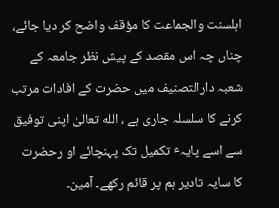اہلسنت والجماعت کا مؤقف واضح کر دیا جائے، چناں چہ اس مقصد کے پیش نظر جامعہ کے شعبہ دارالتصنیف میں حضرت کے افادات مرتب کرنے کا سلسلہ جاری ہے ، الله تعالیٰ اپنی توفیق سے اسے پایہٴ تکمیل تک پہنچائے او رحضرت کا سایہ تادیر ہم پر قائم رکھے۔ آمین۔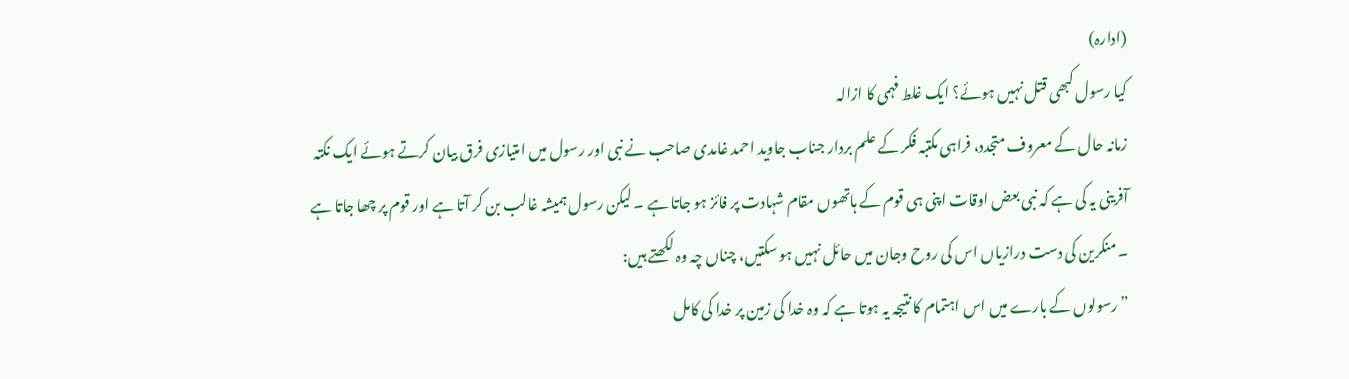(ادارہ)
کیا رسول کبھی قتل نہیں ہوئے؟ ایک غلط فہمی کا ازالہ
زمانہ حال کے معروف متجدد، فراہی مکتبہ فکر کے علم بردار جناب جاوید احمد غامدی صاحب نے نبی اور رسول میں امتیازی فرق بیان کرتے ہوئے ایک نکتہ آفرینی یہ کی ہے کہ نبی بعض اوقات اپنی ہی قوم کے ہاتھوں مقام شہادت پر فائز ہو جاتا ہے ۔ لیکن رسول ہمیشہ غالب بن کر آتا ہے اور قوم پر چھا جاتا ہے ۔ منکرین کی دست درازیاں اس کی روح وجان میں حائل نہیں ہو سکتیں، چناں چہ وہ لکھتے ہیں:
”رسولوں کے بارے میں اس اہتمام کا نتیجہ یہ ہوتا ہے کہ وہ خدا کی زمین پر خدا کی کامل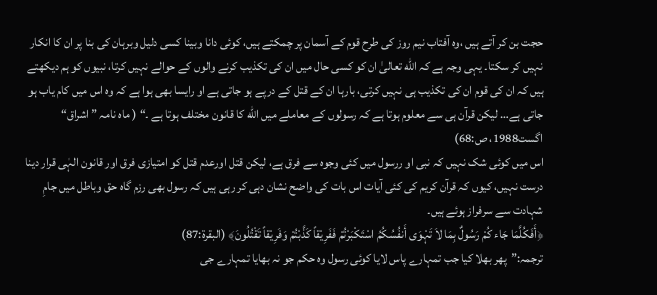حجت بن کر آتے ہیں ،وہ آفتاب نیم روز کی طرح قوم کے آسمان پر چمکتے ہیں، کوئی دانا وبینا کسی دلیل وبرہان کی بنا پر ان کا انکار نہیں کر سکتا۔ یہی وجہ ہے کہ الله تعالیٰ ان کو کسی حال میں ان کی تکذیب کرنے والوں کے حوالے نہیں کرتا، نبیوں کو ہم دیکھتے ہیں کہ ان کی قوم ان کی تکذیب ہی نہیں کرتی، بارہا ان کے قتل کے درپے ہو جاتی ہے او رایسا بھی ہوا ہے کہ وہ اس میں کام یاب ہو جاتی ہے… لیکن قرآن ہی سے معلوم ہوتا ہے کہ رسولوں کے معاملے میں الله کا قانون مختلف ہوتا ہے ۔“ ( ماہ نامہ ”اشراق“ اگست1988، ص:68)
اس میں کوئی شک نہیں کہ نبی او ررسول میں کئی وجوہ سے فرق ہے، لیکن قتل اورعدم قتل کو امتیازی فرق اور قانون الہٰی قرار دینا درست نہیں، کیوں کہ قرآن کریم کی کئی آیات اس بات کی واضح نشان دہی کر رہی ہیں کہ رسول بھی رزم گاہ حق وباطل میں جامِ شہادت سے سرفراز ہوئے ہیں۔
﴿أَفَکُلَّمَا جَاء کُمْ رَسُولٌ بِمَا لاَ تَہْوَی أَنفُسُکُمُ اسْتَکْبَرْتُمْ فَفَرِیْقاً کَذَّبْتُمْ وَفَرِیْقاً تَقْتُلُونَ﴾ (البقرة:87)
ترجمہ:”پھر بھلا کیا جب تمہارے پاس لایا کوئی رسول وہ حکم جو نہ بھایا تمہارے جی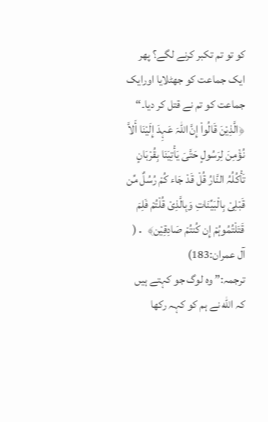کو تو تم تکبر کرنے لگے؟ پھر ایک جماعت کو جھٹلایا اورایک جماعت کو تم نے قتل کر دیا۔“
﴿الَّذِیْنَ قَالُواْ إِنَّ اللّہَ عَہِدَ إِلَیْنَا أَلاَّ نُؤْمِنَ لِرَسُولٍ حَتَّیَ یَأْتِیَنَا بِقُرْبَانٍ تَأْکُلُہُ النَّارُ قُلْ قَدْ جَاء کُمْ رُسُلٌ مِّن قَبْلِیْ بِالْبَیِّنَاتِ وَبِالَّذِیْ قُلْتُمْ فَلِمَ قَتَلْتُمُوہُمْ إِن کُنتُمْ صَادِقِیْن﴾ ․( آل عمران:183)
ترجمہ:” وہ لوگ جو کہتے ہیں کہ الله نے ہم کو کہہ رکھا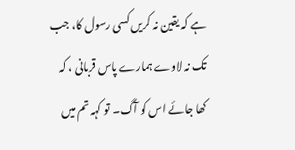ہے کہ یقین نہ کریں کسی رسول کا، جب تک نہ لاوے ہمارے پاس قربانی ، کہ کھا جائے اس کو آگ۔ تو کہہ تم میں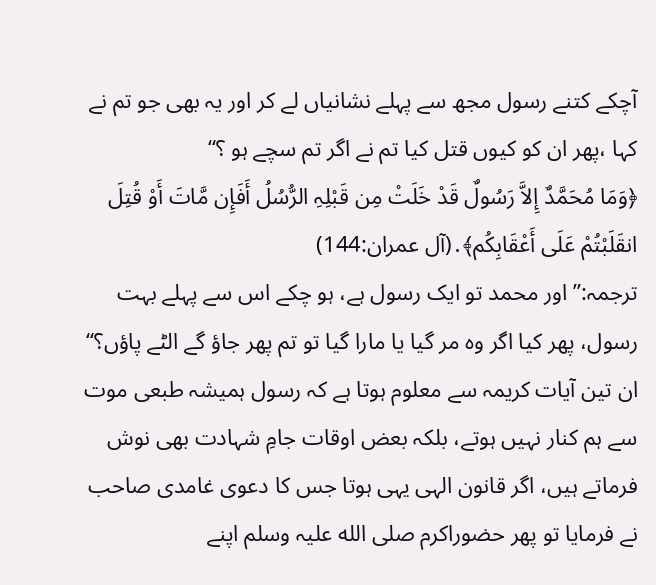آچکے کتنے رسول مجھ سے پہلے نشانیاں لے کر اور یہ بھی جو تم نے کہا ،پھر ان کو کیوں قتل کیا تم نے اگر تم سچے ہو ؟“
﴿وَمَا مُحَمَّدٌ إِلاَّ رَسُولٌ قَدْ خَلَتْ مِن قَبْلِہِ الرُّسُلُ أَفَإِن مَّاتَ أَوْ قُتِلَ انقَلَبْتُمْ عَلَی أَعْقَابِکُم﴾․(آل عمران:144)
ترجمہ:” اور محمد تو ایک رسول ہے، ہو چکے اس سے پہلے بہت رسول، پھر کیا اگر وہ مر گیا یا مارا گیا تو تم پھر جاؤ گے الٹے پاؤں؟“
ان تین آیات کریمہ سے معلوم ہوتا ہے کہ رسول ہمیشہ طبعی موت سے ہم کنار نہیں ہوتے، بلکہ بعض اوقات جامِ شہادت بھی نوش فرماتے ہیں، اگر قانون الہی یہی ہوتا جس کا دعوی غامدی صاحب نے فرمایا تو پھر حضوراکرم صلی الله علیہ وسلم اپنے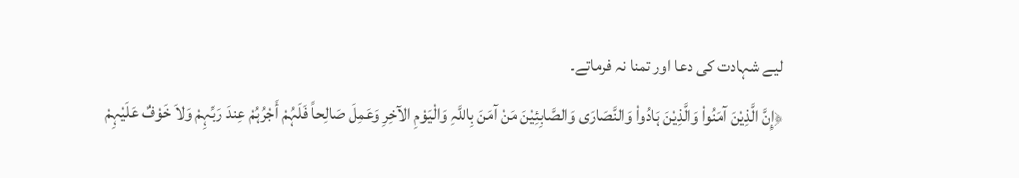لیے شہادت کی دعا اور تمنا نہ فرماتے۔
﴿إِنَّ الَّذِیْنَ آمَنُواْ وَالَّذِیْنَ ہَادُواْ وَالنَّصَارَی وَالصَّابِئِیْنَ مَنْ آمَنَ بِاللَّہِ وَالْیَوْمِ الآخِرِ وَعَمِلَ صَالِحاً فَلَہُمْ أَجْرُہُمْ عِندَ رَبِّہِمْ وَلاَ خَوْفٌ عَلَیْہِمْ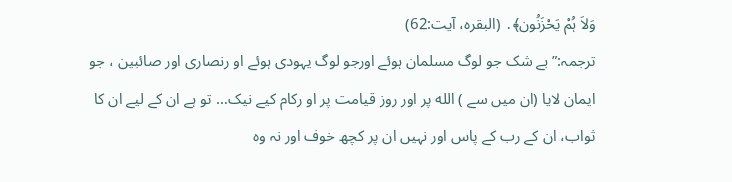وَلاَ ہُمْ یَحْزَنُون﴾․ (البقرہ، آیت:62)
ترجمہ:” بے شک جو لوگ مسلمان ہوئے اورجو لوگ یہودی ہوئے او رنصاری اور صائبین ، جو ایمان لایا (ان میں سے ) الله پر اور روز قیامت پر او رکام کیے نیک… تو ہے ان کے لیے ان کا ثواب، ان کے رب کے پاس اور نہیں ان پر کچھ خوف اور نہ وہ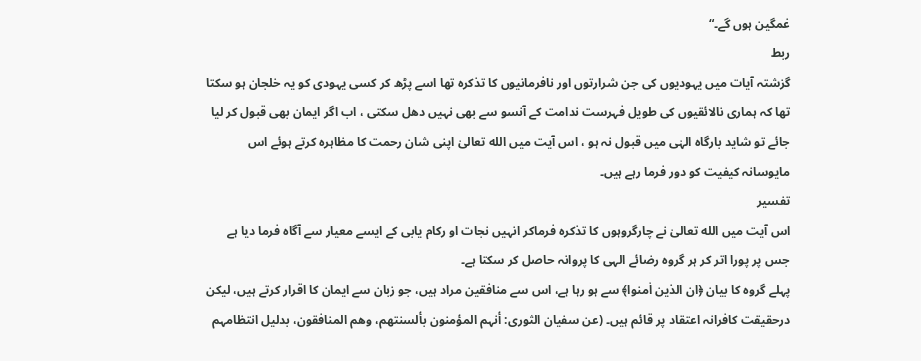غمگین ہوں گے۔“
ربط
گزشتہ آیات میں یہودیوں کی جن شرارتوں اور نافرمانیوں کا تذکرہ تھا اسے پڑھ کر کسی یہودی کو یہ خلجان ہو سکتا تھا کہ ہماری نالائقیوں کی طویل فہرست ندامت کے آنسو سے بھی نہیں دھل سکتی ، اب اگر ایمان بھی قبول کر لیا جائے تو شاید بارگاہ الہٰی میں قبول نہ ہو ، اس آیت میں الله تعالیٰ اپنی شان رحمت کا مظاہرہ کرتے ہوئے اس مایوسانہ کیفیت کو دور فرما رہے ہیں۔
تفسیر
اس آیت میں الله تعالیٰ نے چارگروہوں کا تذکرہ فرماکر انہیں نجات او رکام یابی کے ایسے معیار سے آگاہ فرما دیا ہے جس پر پورا اتر کر ہر گروہ رضائے الہی کا پروانہ حاصل کر سکتا ہے۔
پہلے گروہ کا بیان ﴿ان الذین اٰمنوا﴾ سے ہو رہا ہے، اس سے منافقین مراد ہیں، جو زبان سے ایمان کا اقرار کرتے ہیں، لیکن درحقیقت کافرانہ اعتقاد پر قائم ہیں۔ (عن سفیان الثوری: أنہم المؤمنون بألسنتھم، وھم المنافقون، بدلیل انتظامہم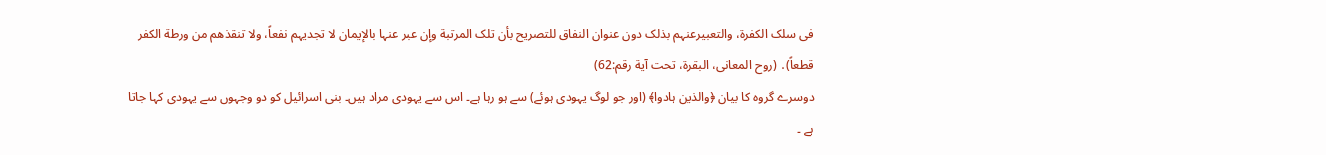فی سلک الکفرة، والتعبیرعنہم بذلک دون عنوان النفاق للتصریح بأن تلک المرتبة وإن عبر عنہا بالإیمان لا تجدیہم نفعاً، ولا تنقذھم من ورطة الکفر قطعاً)․ (روح المعانی، البقرة، تحت آیة رقم:62)
دوسرے گروہ کا بیان ﴿والذین ہادوا﴾ (اور جو لوگ یہودی ہوئے) سے ہو رہا ہے۔ اس سے یہودی مراد ہیں۔ بنی اسرائیل کو دو وجہوں سے یہودی کہا جاتا ہے ۔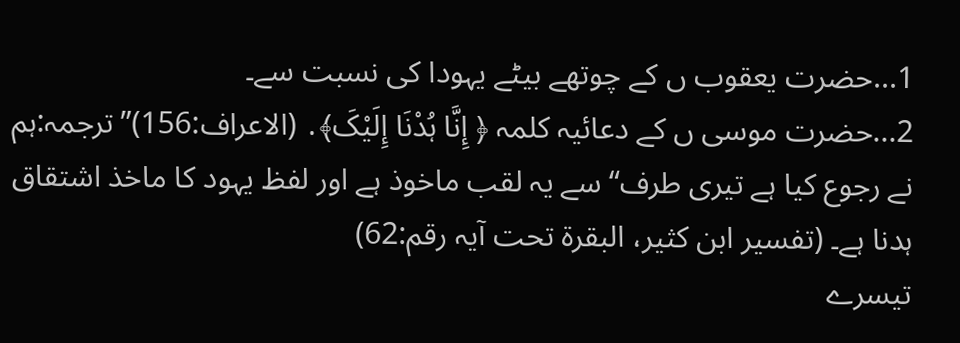1...حضرت یعقوب ں کے چوتھے بیٹے یہودا کی نسبت سے۔
2...حضرت موسی ں کے دعائیہ کلمہ ﴿ إِنَّا ہُدْنَا إِلَیْکَ﴾․ (الاعراف:156)”ترجمہ:ہم نے رجوع کیا ہے تیری طرف“ سے یہ لقب ماخوذ ہے اور لفظ یہود کا ماخذ اشتقاق ہدنا ہے۔ (تفسیر ابن کثیر، البقرة تحت آیہ رقم:62)
تیسرے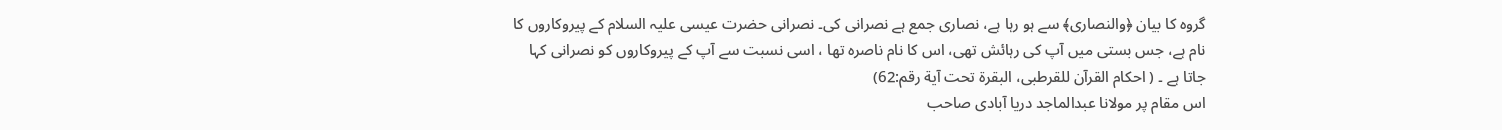گروہ کا بیان ﴿والنصاری﴾ سے ہو رہا ہے، نصاری جمع ہے نصرانی کی۔ نصرانی حضرت عیسی علیہ السلام کے پیروکاروں کا نام ہے، جس بستی میں آپ کی رہائش تھی، اس کا نام ناصرہ تھا ، اسی نسبت سے آپ کے پیروکاروں کو نصرانی کہا جاتا ہے ۔ ( احکام القرآن للقرطبی، البقرة تحت آیة رقم:62)
اس مقام پر مولانا عبدالماجد دریا آبادی صاحب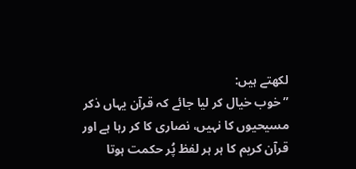لکھتے ہیں:
” خوب خیال کر لیا جائے کہ قرآن یہاں ذکر مسیحیوں کا نہیں، نصاری کا کر رہا ہے اور قرآن کریم کا ہر ہر لفظ پُر حکمت ہوتا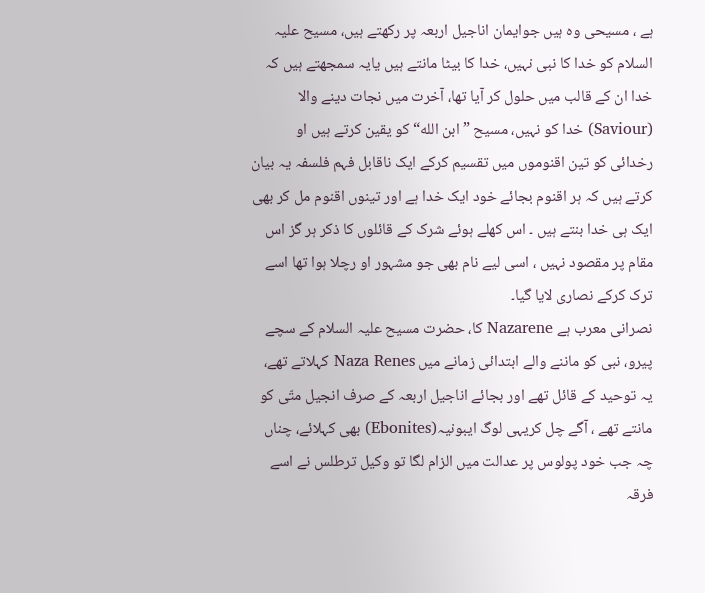ہے ، مسیحی وہ ہیں جوایمان اناجیل اربعہ پر رکھتے ہیں، مسیح علیہ السلام کو خدا کا نبی نہیں، خدا کا بیٹا مانتے ہیں یایہ سمجھتے ہیں کہ خدا ان کے قالب میں حلول کر آیا تھا، آخرت میں نجات دینے والا (Saviour) خدا کو نہیں، مسیح ” ابن الله“ کو یقین کرتے ہیں او رخدائی کو تین اقنوموں میں تقسیم کرکے ایک ناقابل فہم فلسفہ یہ بیان کرتے ہیں کہ ہر اقنوم بجائے خود ایک خدا ہے اور تینوں اقنوم مل کر بھی ایک ہی خدا بنتے ہیں ۔ اس کھلے ہوئے شرک کے قائلوں کا ذکر ہر گز اس مقام پر مقصود نہیں ، اسی لیے نام بھی جو مشہور او رچلا ہوا تھا اسے ترک کرکے نصاری لایا گیا۔
نصرانی معرب ہے Nazarene کا، حضرت مسیح علیہ السلام کے سچے پیرو، نبی کو ماننے والے ابتدائی زمانے میں Naza Renes کہلاتے تھے، یہ توحید کے قائل تھے اور بجائے اناجیل اربعہ کے صرف انجیل متّی کو مانتے تھے ، آگے چل کریہی لوگ ایبونیہ(Ebonites) بھی کہلائے، چناں چہ جب خود پولوس پر عدالت میں الزام لگا تو وکیل ترطلس نے اسے فرقہ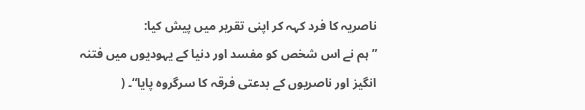ناصریہ کا فرد کہہ کر اپنی تقریر میں پیش کیا:
” ہم نے اس شخص کو مفسد اور دنیا کے یہودیوں میں فتنہ انگیز اور ناصریوں کے بدعتی فرقہ کا سرگروہ پایا“۔ (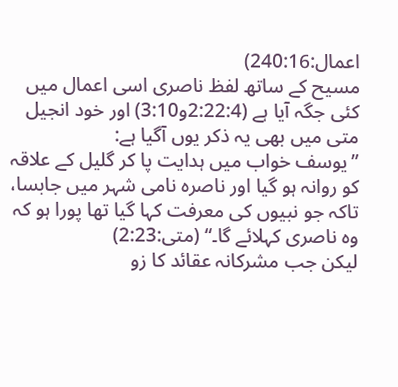اعمال:240:16)
مسیح کے ساتھ لفظ ناصری اسی اعمال میں کئی جگہ آیا ہے (2:22:4و3:10) اور خود انجیل متی میں بھی یہ ذکر یوں آگیا ہے:
”یوسف خواب میں ہدایت پا کر گلیل کے علاقہ کو روانہ ہو گیا اور ناصرہ نامی شہر میں جابسا، تاکہ جو نبیوں کی معرفت کہا گیا تھا پورا ہو کہ وہ ناصری کہلائے گا۔“ (متی:2:23)
لیکن جب مشرکانہ عقائد کا زو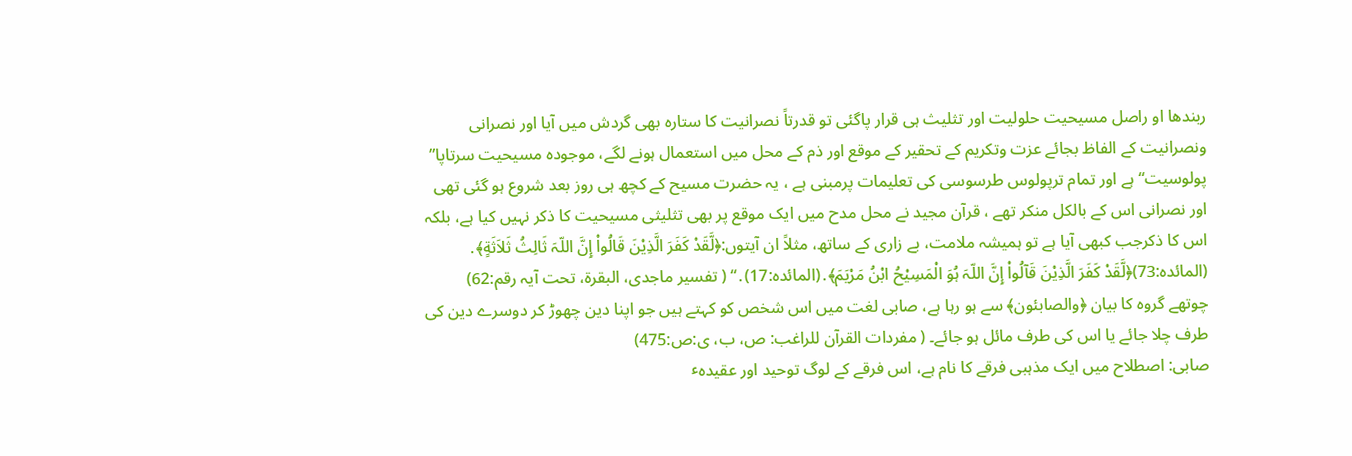ربندھا او راصل مسیحیت حلولیت اور تثلیث ہی قرار پاگئی تو قدرتاً نصرانیت کا ستارہ بھی گردش میں آیا اور نصرانی ونصرانیت کے الفاظ بجائے عزت وتکریم کے تحقیر کے موقع اور ذم کے محل میں استعمال ہونے لگے، موجودہ مسیحیت سرتاپا” پولوسیت“ ہے اور تمام ترپولوس طرسوسی کی تعلیمات پرمبنی ہے ، یہ حضرت مسیح کے کچھ ہی روز بعد شروع ہو گئی تھی اور نصرانی اس کے بالکل منکر تھے ، قرآن مجید نے محل مدح میں ایک موقع پر بھی تثلیثی مسیحیت کا ذکر نہیں کیا ہے، بلکہ اس کا ذکرجب کبھی آیا ہے تو ہمیشہ ملامت، بے زاری کے ساتھ، مثلاً ان آیتوں:﴿لَّقَدْ کَفَرَ الَّذِیْنَ قَالُواْ إِنَّ اللّہَ ثَالِثُ ثَلاَثَةٍ﴾․ (المائدہ:73)﴿لَّقَدْ کَفَرَ الَّذِیْنَ قَآلُواْ إِنَّ اللّہَ ہُوَ الْمَسِیْحُ ابْنُ مَرْیَمَ﴾․(المائدہ:17)․“ ( تفسیر ماجدی، البقرة، تحت آیہ رقم:62)
چوتھے گروہ کا بیان ﴿والصابئون﴾ سے ہو رہا ہے، صابی لغت میں اس شخص کو کہتے ہیں جو اپنا دین چھوڑ کر دوسرے دین کی طرف چلا جائے یا اس کی طرف مائل ہو جائے۔ ( مفردات القرآن للراغب: ص، ب، ی:ص:475)
صابی: اصطلاح میں ایک مذہبی فرقے کا نام ہے، اس فرقے کے لوگ توحید اور عقیدہٴ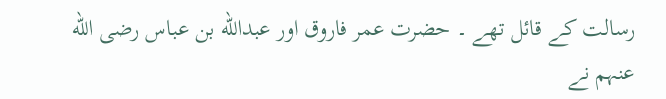رسالت کے قائل تھے ۔ حضرت عمر فاروق اور عبدالله بن عباس رضی الله عنہم نے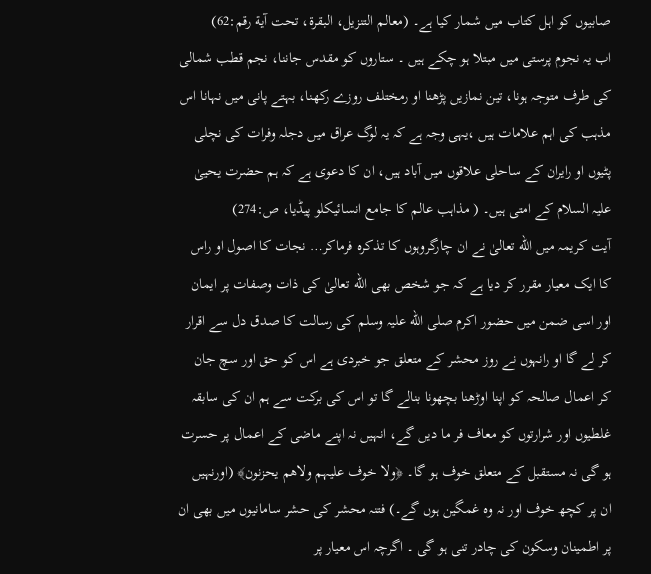صابیوں کو اہل کتاب میں شمار کیا ہے۔ (معالم التنزیل، البقرة، تحت آیة رقم:62)
اب یہ نجوم پرستی میں مبتلا ہو چکے ہیں ۔ ستاروں کو مقدس جاننا، نجم قطب شمالی کی طرف متوجہ ہونا، تین نمازیں پڑھنا او رمختلف روزے رکھنا، بہتے پانی میں نہانا اس مذہب کی اہم علامات ہیں ،یہی وجہ ہے کہ یہ لوگ عراق میں دجلہ وفرات کی نچلی پٹیوں او رایران کے ساحلی علاقوں میں آباد ہیں، ان کا دعوی ہے کہ ہم حضرت یحییٰ علیہ السلام کے امتی ہیں۔ ( مذاہب عالم کا جامع انسائیکلو پیڈیا، ص:274)
آیت کریمہ میں الله تعالیٰ نے ان چارگروہوں کا تذکرہ فرماکر… نجات کا اصول او راس کا ایک معیار مقرر کر دیا ہے کہ جو شخص بھی الله تعالیٰ کی ذات وصفات پر ایمان اور اسی ضمن میں حضور اکرم صلی الله علیہ وسلم کی رسالت کا صدق دل سے اقرار کر لے گا او رانہوں نے روز محشر کے متعلق جو خبردی ہے اس کو حق اور سچ جان کر اعمال صالحہ کو اپنا اوڑھنا بچھونا بنالے گا تو اس کی برکت سے ہم ان کی سابقہ غلطیوں اور شرارتوں کو معاف فر ما دیں گے، انہیں نہ اپنے ماضی کے اعمال پر حسرت ہو گی نہ مستقبل کے متعلق خوف ہو گا۔ ﴿ولا خوف علیہم ولاھم یحزنون﴾ (اورنہیں ان پر کچھ خوف اور نہ وہ غمگین ہوں گے۔) فتنہ محشر کی حشر سامانیوں میں بھی ان پر اطمینان وسکون کی چادر تنی ہو گی ۔ اگرچہ اس معیار پر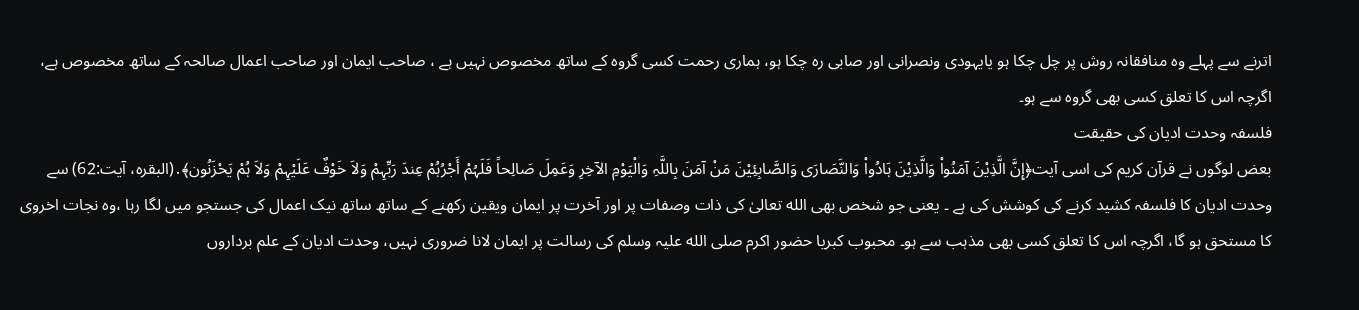اترنے سے پہلے وہ منافقانہ روش پر چل چکا ہو یایہودی ونصرانی اور صابی رہ چکا ہو، ہماری رحمت کسی گروہ کے ساتھ مخصوص نہیں ہے ، صاحب ایمان اور صاحب اعمال صالحہ کے ساتھ مخصوص ہے، اگرچہ اس کا تعلق کسی بھی گروہ سے ہو۔
فلسفہ وحدت ادیان کی حقیقت
بعض لوگوں نے قرآن کریم کی اسی آیت﴿إِنَّ الَّذِیْنَ آمَنُواْ وَالَّذِیْنَ ہَادُواْ وَالنَّصَارَی وَالصَّابِئِیْنَ مَنْ آمَنَ بِاللَّہِ وَالْیَوْمِ الآخِرِ وَعَمِلَ صَالِحاً فَلَہُمْ أَجْرُہُمْ عِندَ رَبِّہِمْ وَلاَ خَوْفٌ عَلَیْہِمْ وَلاَ ہُمْ یَحْزَنُون﴾․(البقرہ، آیت:62) سے وحدت ادیان کا فلسفہ کشید کرنے کی کوشش کی ہے ۔ یعنی جو شخص بھی الله تعالیٰ کی ذات وصفات پر اور آخرت پر ایمان ویقین رکھنے کے ساتھ ساتھ نیک اعمال کی جستجو میں لگا رہا ،وہ نجات اخروی کا مستحق ہو گا، اگرچہ اس کا تعلق کسی بھی مذہب سے ہو۔ محبوب کبریا حضور اکرم صلی الله علیہ وسلم کی رسالت پر ایمان لانا ضروری نہیں، وحدت ادیان کے علم برداروں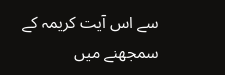سے اس آیت کریمہ کے سمجھنے میں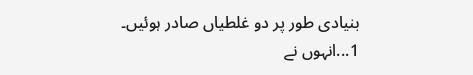بنیادی طور پر دو غلطیاں صادر ہوئیں۔
1...انہوں نے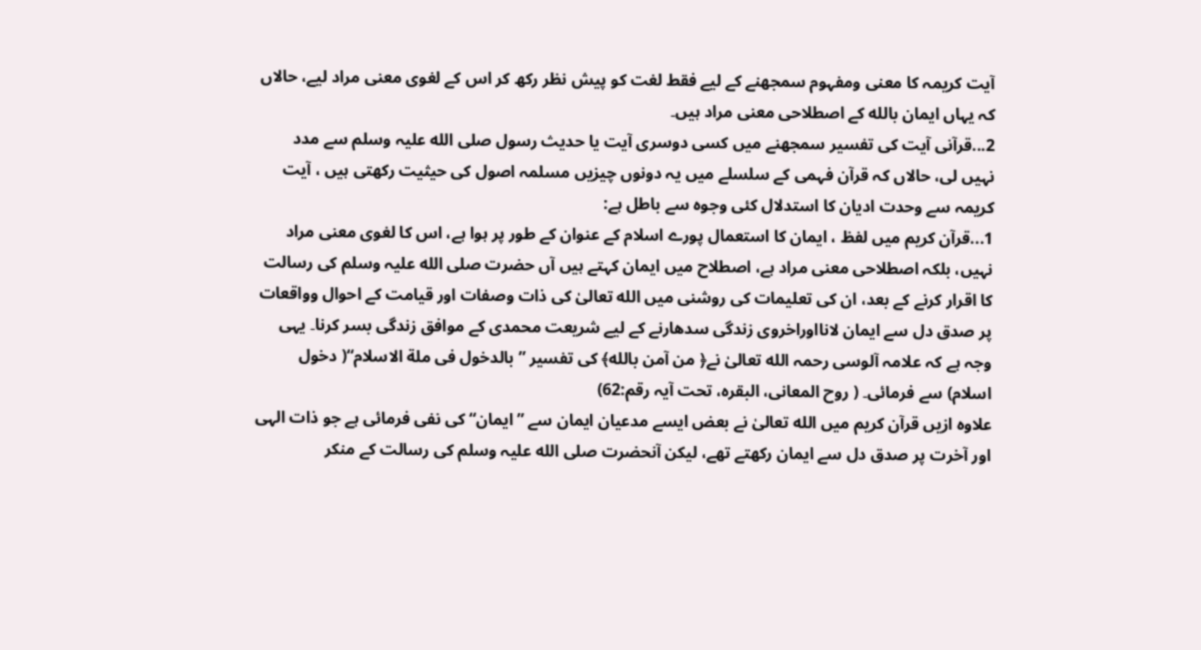آیت کریمہ کا معنی ومفہوم سمجھنے کے لیے فقط لغت کو پیش نظر رکھ کر اس کے لغوی معنی مراد لیے، حالاں کہ یہاں ایمان بالله کے اصطلاحی معنی مراد ہیں۔
2...قرآنی آیت کی تفسیر سمجھنے میں کسی دوسری آیت یا حدیث رسول صلی الله علیہ وسلم سے مدد نہیں لی، حالاں کہ قرآن فہمی کے سلسلے میں یہ دونوں چیزیں مسلمہ اصول کی حیثیت رکھتی ہیں ، آیت کریمہ سے وحدت ادیان کا استدلال کئی وجوہ سے باطل ہے:
1...قرآن کریم میں لفظ ، ایمان کا استعمال پورے اسلام کے عنوان کے طور پر ہوا ہے، اس کا لغوی معنی مراد نہیں، بلکہ اصطلاحی معنی مراد ہے، اصطلاح میں ایمان کہتے ہیں آں حضرت صلی الله علیہ وسلم کی رسالت کا اقرار کرنے کے بعد، ان کی تعلیمات کی روشنی میں الله تعالیٰ کی ذات وصفات اور قیامت کے احوال وواقعات پر صدق دل سے ایمان لانااوراخروی زندگی سدھارنے کے لیے شریعت محمدی کے موافق زندگی بسر کرنا۔ یہی وجہ ہے کہ علامہ آلوسی رحمہ الله تعالیٰ نے﴿ من آمن بالله﴾ کی تفسیر ”بالدخول فی ملة الاسلام“( دخول اسلام) سے فرمائی۔ ( روح المعانی، البقرہ، تحت آیہ رقم:62)
علاوہ ازیں قرآن کریم میں الله تعالیٰ نے بعض ایسے مدعیان ایمان سے ”ایمان“ کی نفی فرمائی ہے جو ذات الہی اور آخرت پر صدق دل سے ایمان رکھتے تھے، لیکن آنحضرت صلی الله علیہ وسلم کی رسالت کے منکر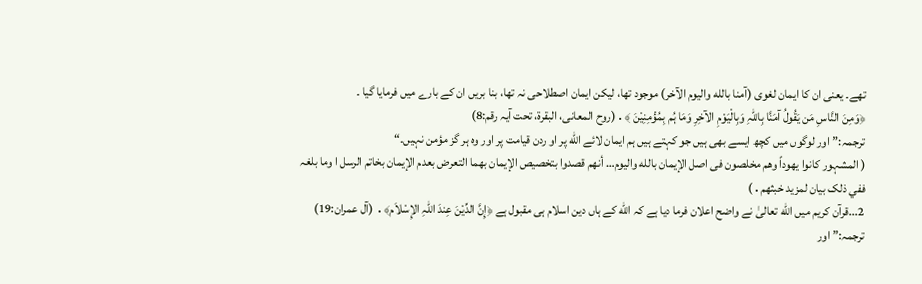تھے۔ یعنی ان کا ایمان لغوی (آمنا بالله والیوم الآخر) موجود تھا، لیکن ایمان اصطلاحی نہ تھا، بنا بریں ان کے بارے میں فرمایا گیا ۔
﴿وَمِنَ النَّاسِ مَن یَقُولُ آمَنَّا بِاللّہِ وَبِالْیَوْمِ الآخِرِ وَمَا ہُم بِمُؤْمِنِیْنَ ﴾․(روح المعانی، البقرة، تحت آیہ رقم:8)
ترجمہ:”اور لوگوں میں کچھ ایسے بھی ہیں جو کہتے ہیں ہم ایمان لائے الله پر او ردن قیامت پر اور وہ ہر گز مؤمن نہیں۔“
( المشہور کانوا یھوداً وھم مخلصون فی اصل الإیمان بالله والیوم… أنھم قصدوا بتخصیص الإیمان بھما التعرض بعدم الإیمان بخاتم الرسل ا وما بلغہ ففي ذلک بیان لمزید خبثھم․)
2...قرآن کریم میں الله تعالیٰ نے واضح اعلان فرما دیا ہے کہ الله کے ہاں دین اسلام ہی مقبول ہے ﴿إِنَّ الدِّیْنَ عِندَ اللّہِ الإِسْلاَم﴾․ (آل عمران:19)
ترجمہ:” اور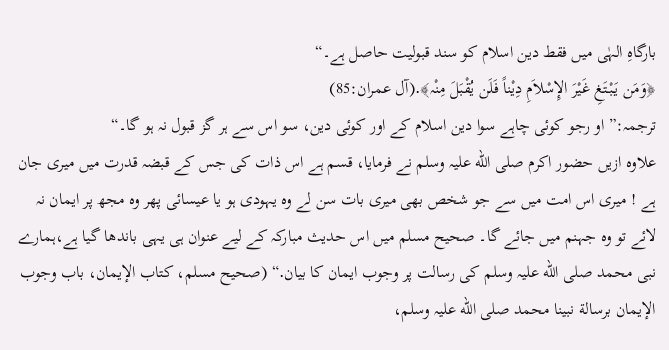بارگاہِ الہٰی میں فقط دین اسلام کو سند قبولیت حاصل ہے۔“
﴿وَمَن یَبْتَغِ غَیْرَ الإِسْلاَمِ دِیْناً فَلَن یُقْبَلَ مِنْہ﴾․(آل عمران:85)
ترجمہ:” او رجو کوئی چاہے سوا دین اسلام کے اور کوئی دین، سو اس سے ہر گز قبول نہ ہو گا۔“
علاوہ ازیں حضور اکرم صلی الله علیہ وسلم نے فرمایا، قسم ہے اس ذات کی جس کے قبضہ قدرت میں میری جان ہے ! میری اس امت میں سے جو شخص بھی میری بات سن لے وہ یہودی ہو یا عیسائی پھر وہ مجھ پر ایمان نہ لائے تو وہ جہنم میں جائے گا۔ صحیح مسلم میں اس حدیث مبارکہ کے لیے عنوان ہی یہی باندھا گیا ہے،ہمارے نبی محمد صلی الله علیہ وسلم کی رسالت پر وجوب ایمان کا بیان․“ (صحیح مسلم، کتاب الإیمان، باب وجوب الإیمان برسالة نبینا محمد صلی الله علیہ وسلم،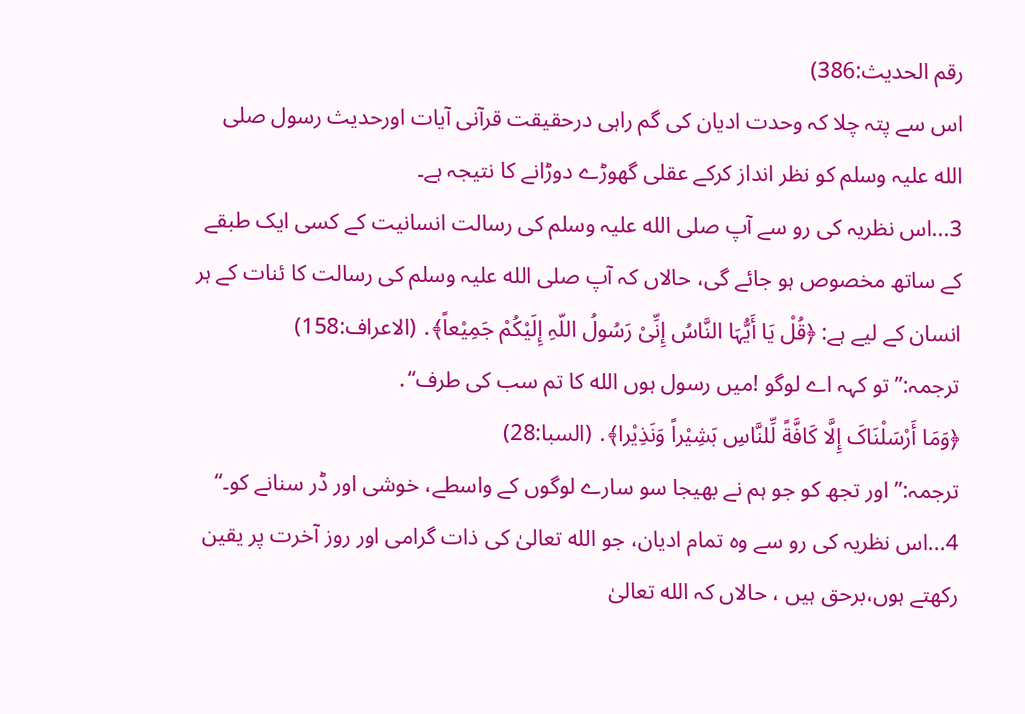رقم الحدیث:386)
اس سے پتہ چلا کہ وحدت ادیان کی گم راہی درحقیقت قرآنی آیات اورحدیث رسول صلی الله علیہ وسلم کو نظر انداز کرکے عقلی گھوڑے دوڑانے کا نتیجہ ہے۔
3...اس نظریہ کی رو سے آپ صلی الله علیہ وسلم کی رسالت انسانیت کے کسی ایک طبقے کے ساتھ مخصوص ہو جائے گی، حالاں کہ آپ صلی الله علیہ وسلم کی رسالت کا ئنات کے ہر انسان کے لیے ہے: ﴿قُلْ یَا أَیُّہَا النَّاسُ إِنِّیْ رَسُولُ اللّہِ إِلَیْکُمْ جَمِیْعاً﴾․ (الاعراف:158)
ترجمہ:” تو کہہ اے لوگو !میں رسول ہوں الله کا تم سب کی طرف“․
﴿وَمَا أَرْسَلْنَاکَ إِلَّا کَافَّةً لِّلنَّاسِ بَشِیْراً وَنَذِیْرا﴾․ (السبا:28)
ترجمہ:” اور تجھ کو جو ہم نے بھیجا سو سارے لوگوں کے واسطے، خوشی اور ڈر سنانے کو۔“
4...اس نظریہ کی رو سے وہ تمام ادیان، جو الله تعالیٰ کی ذات گرامی اور روز آخرت پر یقین رکھتے ہوں،برحق ہیں ، حالاں کہ الله تعالیٰ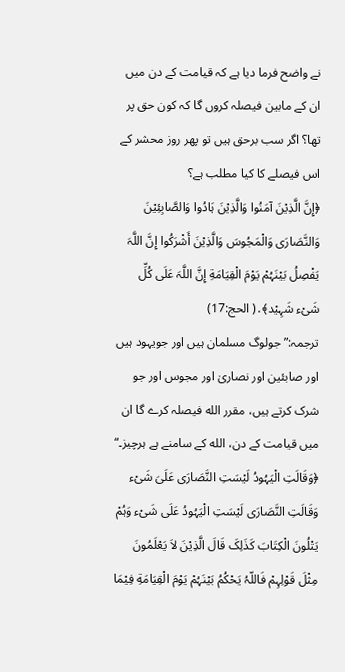نے واضح فرما دیا ہے کہ قیامت کے دن میں ان کے مابین فیصلہ کروں گا کہ کون حق پر تھا؟ اگر سب برحق ہیں تو پھر روز محشر کے اس فیصلے کا کیا مطلب ہے؟
﴿إِنَّ الَّذِیْنَ آمَنُوا وَالَّذِیْنَ ہَادُوا وَالصَّابِئِیْنَ وَالنَّصَارَی وَالْمَجُوسَ وَالَّذِیْنَ أَشْرَکُوا إِنَّ اللَّہَ یَفْصِلُ بَیْنَہُمْ یَوْمَ الْقِیَامَةِ إِنَّ اللَّہَ عَلَی کُلِّ شَیْء شَہِیْد﴾․( الحج:17)
ترجمہ:”جولوگ مسلمان ہیں اور جویہود ہیں اور صابئین اور نصاریٰ اور مجوس اور جو شرک کرتے ہیں، مقرر الله فیصلہ کرے گا ان میں قیامت کے دن، الله کے سامنے ہے ہرچیز۔“
﴿وَقَالَتِ الْیَہُودُ لَیْسَتِ النَّصَارَی عَلَیَ شَیْء وَقَالَتِ النَّصَارَی لَیْسَتِ الْیَہُودُ عَلَی شَیْء وَہُمْ یَتْلُونَ الْکِتَابَ کَذَلِکَ قَالَ الَّذِیْنَ لاَ یَعْلَمُونَ مِثْلَ قَوْلِہِمْ فَاللّہُ یَحْکُمُ بَیْنَہُمْ یَوْمَ الْقِیَامَةِ فِیْمَا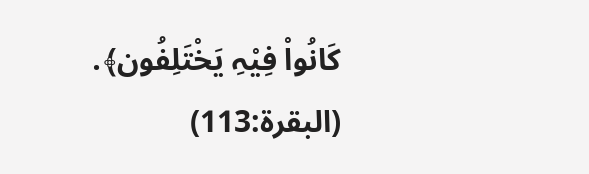کَانُواْ فِیْہِ یَخْتَلِفُون﴾․ (البقرة:113)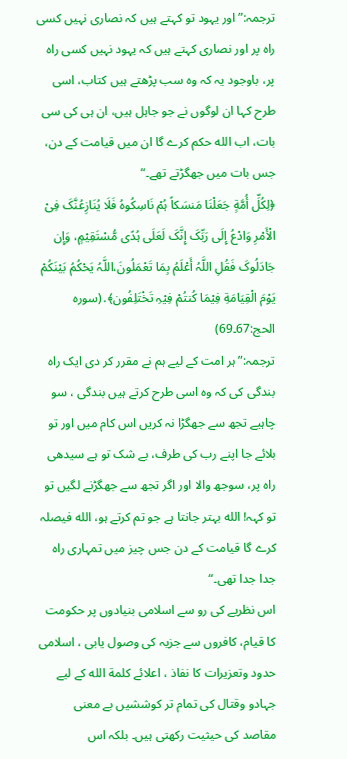ترجمہ:” اور یہود تو کہتے ہیں کہ نصاری نہیں کسی راہ پر اور نصاری کہتے ہیں کہ یہود نہیں کسی راہ پر، باوجود یہ کہ وہ سب پڑھتے ہیں کتاب، اسی طرح کہا ان لوگوں نے جو جاہل ہیں، ان ہی کی سی بات، اب الله حکم کرے گا ان میں قیامت کے دن، جس بات میں جھگڑتے تھے۔“
﴿لِکُلِّ أُمَّةٍ جَعَلْنَا مَنسَکاً ہُمْ نَاسِکُوہُ فَلَا یُنَازِعُنَّکَ فِیْ الْأَمْرِ وَادْعُ إِلَی رَبِّکَ إِنَّکَ لَعَلَی ہُدًی مُّسْتَقِیْمٍ، وَإِن جَادَلُوکَ فَقُلِ اللَّہُ أَعْلَمُ بِمَا تَعْمَلُونَ،اللَّہُ یَحْکُمُ بَیْنَکُمْ یَوْمَ الْقِیَامَةِ فِیْمَا کُنتُمْ فِیْہِ تَخْتَلِفُون﴾․(سورہ الحج:67۔69)
ترجمہ:”ہر امت کے لیے ہم نے مقرر کر دی ایک راہ بندگی کی کہ وہ اسی طرح کرتے ہیں بندگی ، سو چاہیے تجھ سے جھگڑا نہ کریں اس کام میں اور تو بلائے جا اپنے رب کی طرف، بے شک تو ہے سیدھی راہ پر، سوجھ والا اور اگر تجھ سے جھگڑنے لگیں تو تو کہہ! الله بہتر جانتا ہے جو تم کرتے ہو، الله فیصلہ کرے گا قیامت کے دن جس چیز میں تمہاری راہ جدا جدا تھی۔“
اس نظریے کی رو سے اسلامی بنیادوں پر حکومت کا قیام، کافروں سے جزیہ کی وصول یابی ، اسلامی حدود وتعزیرات کا نفاذ ، اعلائے کلمة الله کے لیے جہادو وقتال کی تمام تر کوششیں بے معنی مقاصد کی حیثیت رکھتی ہیں۔ بلکہ اس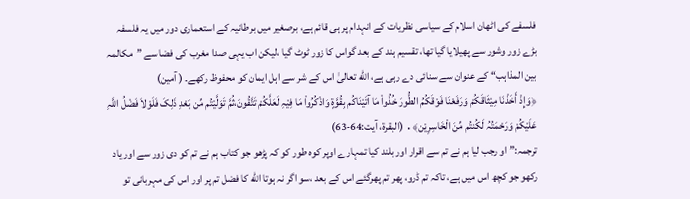فلسفے کی اٹھان اسلام کے سیاسی نظریات کے انہدام پر ہی قائم ہے، برصغیر میں برطانیہ کے استعماری دور میں یہ فلسفہ بڑے زور وشور سے پھیلایا گیا تھا، تقسیم ہند کے بعد گواس کا زور ٹوٹ گیا ،لیکن اب یہی صدا مغرب کی فضا سے ”مکالمہ بین المذاہب“ کے عنوان سے سنائی دے رہی ہے، الله تعالیٰ اس کے شر سے اہل ایمان کو محفوظ رکھے۔ ( آمین)
﴿وَإِذْ أَخَذْنَا مِیْثَاقَکُمْ وَرَفَعْنَا فَوْقَکُمُ الطُّورَ خُذُواْ مَا آتَیْنَاکُم بِقُوَّةٍ وَاذْکُرُواْ مَا فِیْہِ لَعَلَّکُمْ تَتَّقُونَ،ثُمَّ تَوَلَّیْتُم مِّن بَعْدِ ذَلِکَ فَلَوْلاَ فَضْلُ اللَّہِ عَلَیْکُمْ وَرَحْمَتُہُ لَکُنتُم مِّنَ الْخَاسِرِیْن﴾․ (البقرة، آیت:64-63)
ترجمہ:” او رجب لیا ہم نے تم سے اقرار اور بلند کیا تمہارے اوپر کوہ طور کو کہ پڑھو جو کتاب ہم نے تم کو دی زور سے اور یاد رکھو جو کچھ اس میں ہے، تاکہ تم ڈرو، پھر تم پھرگئے اس کے بعد ،سو اگر نہ ہوتا الله کا فضل تم پر اور اس کی مہربانی تو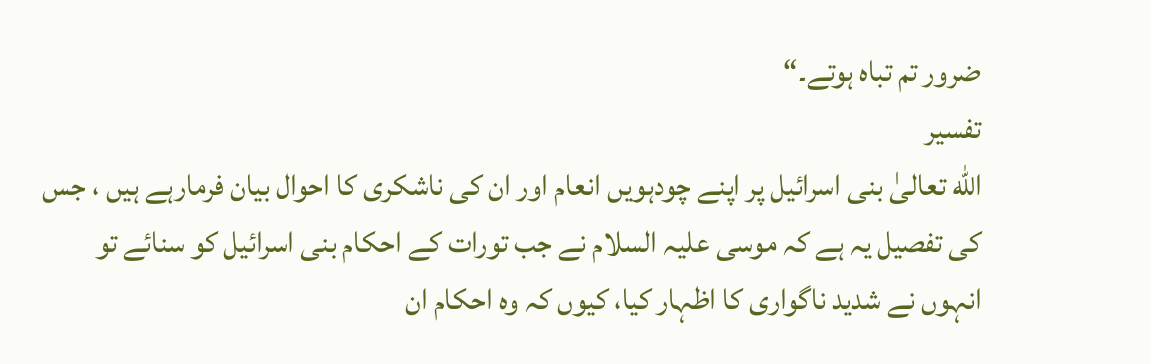ضرور تم تباہ ہوتے۔“
تفسیر
الله تعالیٰ بنی اسرائیل پر اپنے چودہویں انعام اور ان کی ناشکری کا احوال بیان فرمارہے ہیں ، جس کی تفصیل یہ ہے کہ موسی علیہ السلام نے جب تورات کے احکام بنی اسرائیل کو سنائے تو انہوں نے شدید ناگواری کا اظہار کیا، کیوں کہ وہ احکام ان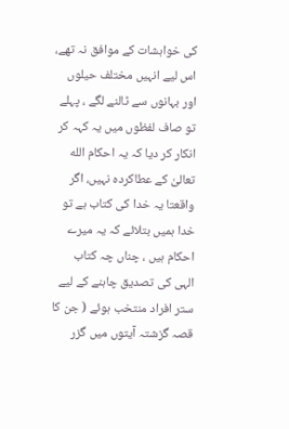کی خواہشات کے موافق نہ تھے، اس لیے انہیں مختلف حیلوں اور بہانوں سے ٹالنے لگے ، پہلے تو صاف لفظوں میں یہ کہہ کر انکار کر دیا کہ یہ احکام الله تعالیٰ کے عطاکردہ نہیں، اگر واقعتا یہ خدا کی کتاب ہے تو خدا ہمیں بتلائے کہ یہ میرے احکام ہیں ، چناں چہ کتاب الہی کی تصدیق چاہنے کے لیے ستر افراد منتخب ہوئے ( جن کا قصہ گزشتہ آیتوں میں گزر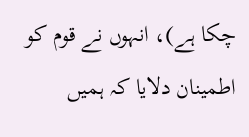چکا ہے)، انہوں نے قوم کو اطمینان دلایا کہ ہمیں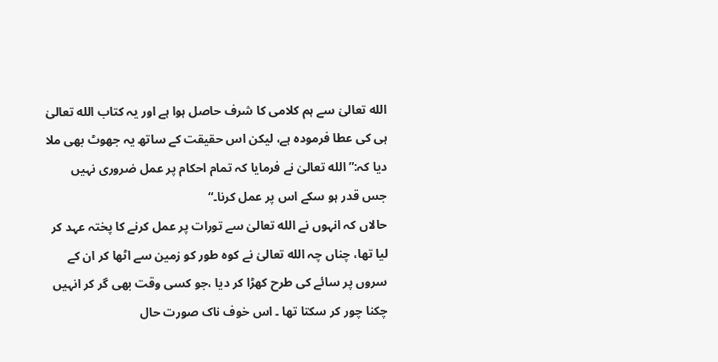الله تعالیٰ سے ہم کلامی کا شرف حاصل ہوا ہے اور یہ کتاب الله تعالیٰ ہی کی عطا فرمودہ ہے، لیکن اس حقیقت کے ساتھ یہ جھوٹ بھی ملا دیا کہ:”الله تعالیٰ نے فرمایا کہ تمام احکام پر عمل ضروری نہیں جس قدر ہو سکے اس پر عمل کرنا۔“
حالاں کہ انہوں نے الله تعالیٰ سے تورات پر عمل کرنے کا پختہ عہد کر لیا تھا، چناں چہ الله تعالیٰ نے کوہ طور کو زمین سے اٹھا کر ان کے سروں پر سائے کی طرح کھڑا کر دیا ،جو کسی وقت بھی گر کر انہیں چکنا چور کر سکتا تھا ۔ اس خوف ناک صورت حال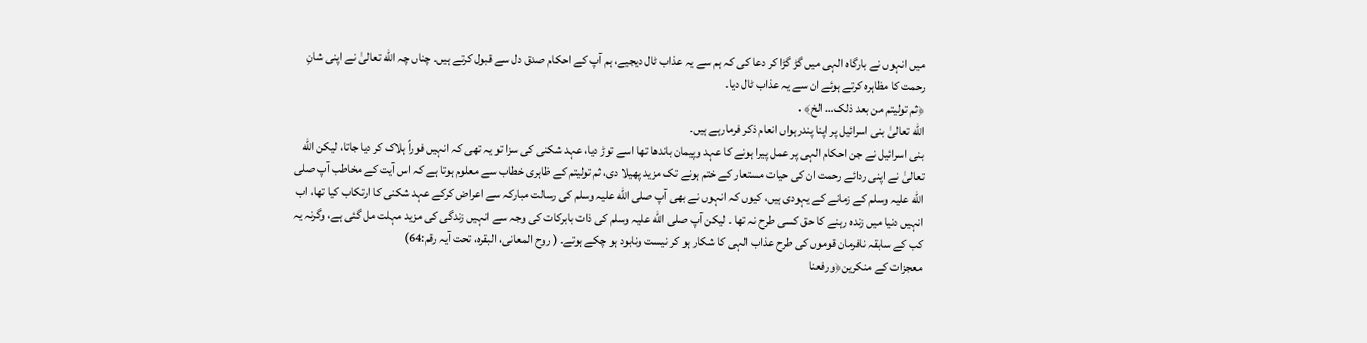میں انہوں نے بارگاہ الہی میں گڑ گڑا کر دعا کی کہ ہم سے یہ عذاب ٹال دیجیے، ہم آپ کے احکام صدق دل سے قبول کرتے ہیں۔ چناں چہ الله تعالیٰ نے اپنی شانِ رحمت کا مظاہرہ کرتے ہوئے ان سے یہ عذاب ٹال دیا۔
﴿ثم تولیتم من بعد ذلک… الخ﴾․
الله تعالیٰ بنی اسرائیل پر اپنا پندرہواں انعام ذکر فرمارہے ہیں۔
بنی اسرائیل نے جن احکام الہی پر عمل پیرا ہونے کا عہد وپیمان باندھا تھا اسے توڑ دیا، عہد شکنی کی سزا تو یہ تھی کہ انہیں فوراً ہلاک کر دیا جاتا، لیکن الله تعالیٰ نے اپنی ردائے رحمت ان کی حیات مستعار کے ختم ہونے تک مزید پھیلا دی، ثم تولیتم کے ظاہری خطاب سے معلوم ہوتا ہے کہ اس آیت کے مخاطب آپ صلی الله علیہ وسلم کے زمانے کے یہودی ہیں، کیوں کہ انہوں نے بھی آپ صلی الله علیہ وسلم کی رسالت مبارکہ سے اعراض کرکے عہد شکنی کا ارتکاب کیا تھا، اب انہیں دنیا میں زندہ رہنے کا حق کسی طرح نہ تھا ۔ لیکن آپ صلی الله علیہ وسلم کی ذات بابرکات کی وجہ سے انہیں زندگی کی مزید مہلت مل گئی ہے، وگرنہ یہ کب کے سابقہ نافرمان قوموں کی طرح عذاب الہی کا شکار ہو کر نیست ونابود ہو چکے ہوتے۔ ( روح المعانی، البقرہ، تحت آیہ رقم:64)
معجزات کے منکرین﴿ورفعنا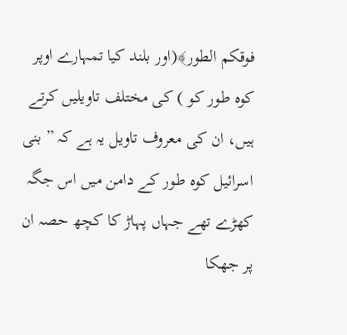فوقکم الطور﴾(اور بلند کیا تمہارے اوپر کوہ طور کو ) کی مختلف تاویلیں کرتے ہیں، ان کی معروف تاویل یہ ہے کہ ” بنی اسرائیل کوہ طور کے دامن میں اس جگہ کھڑے تھے جہاں پہاڑ کا کچھ حصہ ان پر جھکا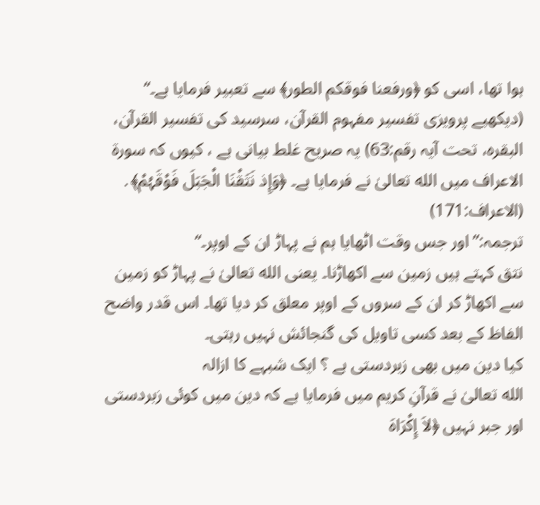ہوا تھا، اسی کو ﴿ورفعنا فوقکم الطور﴾ سے تعبیر فرمایا ہے۔“ (دیکھیے پرویزی تفسیر مفہوم القرآن، سرسید کی تفسیر القرآن، البقرہ، تحت آیہ رقم:63) یہ صریح غلط بیانی ہے ، کیوں کہ سورة الاعراف میں الله تعالیٰ نے فرمایا ہے۔ ﴿وَإِذ نَتَقْنَا الْجَبَلَ فَوْقَہُمْ﴾․ (الاعراف:171)
ترجمہ:” اور جس وقت اٹھایا ہم نے پہاڑ ان کے اوپر۔“
نتق کہتے ہیں زمین سے اکھاڑنا۔ یعنی الله تعالیٰ نے پہاڑ کو زمین سے اکھاڑ کر ان کے سروں کے اوپر معلق کر دیا تھا۔ اس قدر واضح الفاظ کے بعد کسی تاویل کی گنجائش نہیں رہتی۔
کیا دین میں بھی زبردستی ہے ؟ ایک شبہے کا ازالہ
الله تعالیٰ نے قرآنِ کریم میں فرمایا ہے کہ دین میں کوئی زبردستی اور جبر نہیں ﴿لاَ إِکْرَاہَ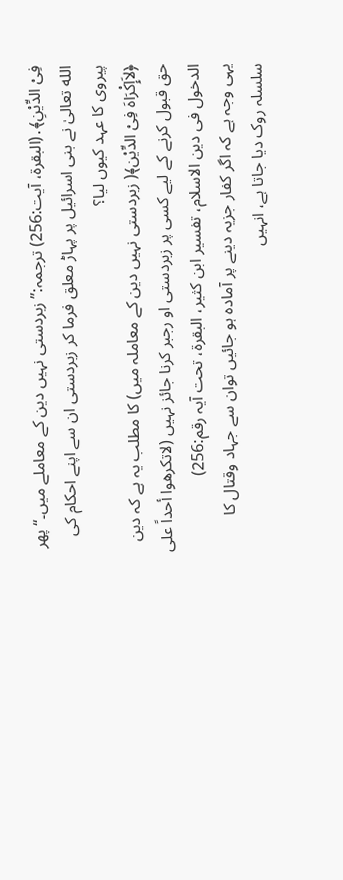فِیْ الدِّیْنِ﴾․(البقرة، آیت:256) ترجمہ:”زبردستی نہیں دین کے معاملے میں۔“ پھر الله تعالیٰ نے بنی اسرائیل پر پہاڑ معلق فرما کر زبردستی ان سے اپنے احکام کی پیروی کا عہد کیوں لیا؟
﴿لاَإِکْرَاہَ فِیْ الدِّیْن﴾( زبردستی نہیں دین کے معاملہ میں) کا مطلب یہ ہے کہ دین حق قبول کرنے کے لیے کسی پر زبردستی او رجبر کرنا جائز نہیں (لاتکرھوا أحداً علی الدخول فی دین الاسلام، تفسیر ابن کثیر، البقرة، تحت آیہ رقم:256)
یہی وجہ ہے کہ اگر کفار جزیہ دینے پر آمادہ ہو جائیں توان سے جہاد وقتال کا سلسلہ روک دیا جاتا ہے، انہیں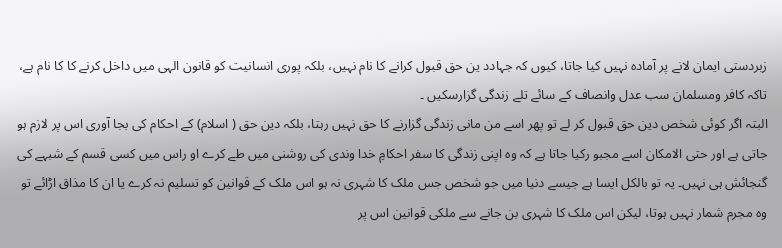زبردستی ایمان لانے پر آمادہ نہیں کیا جاتا، کیوں کہ جہادد ین حق قبول کرانے کا نام نہیں، بلکہ پوری انسانیت کو قانون الہی میں داخل کرنے کا کا نام ہے، تاکہ کافر ومسلمان سب عدل وانصاف کے سائے تلے زندگی گزارسکیں ۔
البتہ اگر کوئی شخص دین حق قبول کر لے تو پھر اسے من مانی زندگی گزارنے کا حق نہیں رہتا، بلکہ دین حق ( اسلام) کے احکام کی بجا آوری اس پر لازم ہو جاتی ہے اور حتی الامکان اسے مجبو رکیا جاتا ہے کہ وہ اپنی زندگی کا سفر احکامِ خدا وندی کی روشنی میں طے کرے او راس میں کسی قسم کے شبہے کی گنجائش ہی نہیں۔ یہ تو بالکل ایسا ہے جیسے دنیا میں جو شخص جس ملک کا شہری نہ ہو اس ملک کے قوانین کو تسلیم نہ کرے یا ان کا مذاق اڑائے تو وہ مجرم شمار نہیں ہوتا، لیکن اس ملک کا شہری بن جانے سے ملکی قوانین اس پر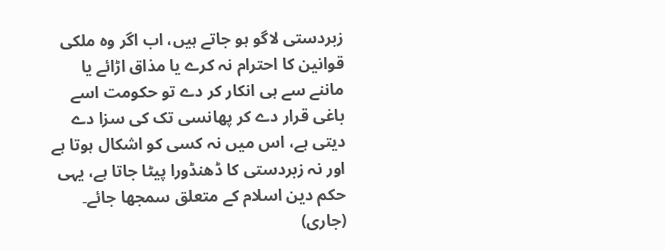زبردستی لاگو ہو جاتے ہیں، اب اگر وہ ملکی قوانین کا احترام نہ کرے یا مذاق اڑائے یا ماننے سے ہی انکار کر دے تو حکومت اسے باغی قرار دے کر پھانسی تک کی سزا دے دیتی ہے، اس میں نہ کسی کو اشکال ہوتا ہے اور نہ زبردستی کا ڈھنڈورا پیٹا جاتا ہے، یہی حکم دین اسلام کے متعلق سمجھا جائے۔ (جاری)